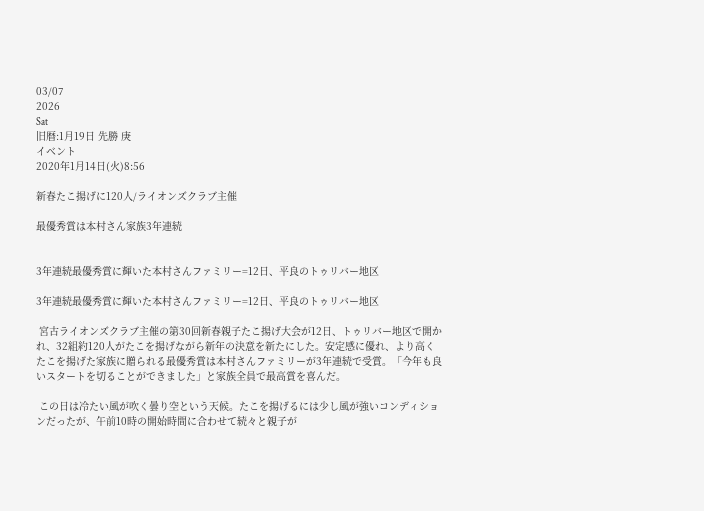03/07
2026
Sat
旧暦:1月19日 先勝 庚
イベント
2020年1月14日(火)8:56

新春たこ揚げに120人/ライオンズクラブ主催

最優秀賞は本村さん家族3年連続


3年連続最優秀賞に輝いた本村さんファミリー=12日、平良のトゥリバー地区

3年連続最優秀賞に輝いた本村さんファミリー=12日、平良のトゥリバー地区

 宮古ライオンズクラブ主催の第30回新春親子たこ揚げ大会が12日、トゥリバー地区で開かれ、32組約120人がたこを揚げながら新年の決意を新たにした。安定感に優れ、より高くたこを揚げた家族に贈られる最優秀賞は本村さんファミリーが3年連続で受賞。「今年も良いスタートを切ることができました」と家族全員で最高賞を喜んだ。

 この日は冷たい風が吹く曇り空という天候。たこを揚げるには少し風が強いコンディションだったが、午前10時の開始時間に合わせて続々と親子が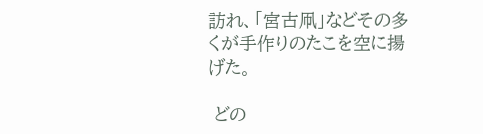訪れ、「宮古凧」などその多くが手作りのたこを空に揚げた。

 どの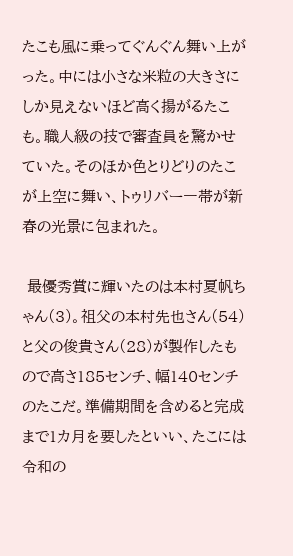たこも風に乗ってぐんぐん舞い上がった。中には小さな米粒の大きさにしか見えないほど高く揚がるたこも。職人級の技で審査員を驚かせていた。そのほか色とりどりのたこが上空に舞い、トゥリバー一帯が新春の光景に包まれた。

 最優秀賞に輝いたのは本村夏帆ちゃん(3)。祖父の本村先也さん(54)と父の俊貴さん(28)が製作したもので高さ185センチ、幅140センチのたこだ。準備期間を含めると完成まで1カ月を要したといい、たこには令和の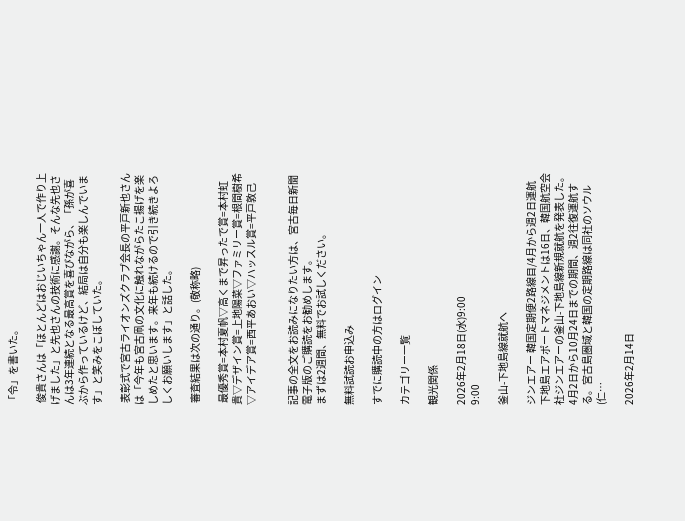「令」を書いた。

 俊貴さんは「ほとんどはおじいちゃん一人で作り上げました」と先也さんの技術に感謝。そんな先也さんは3年連続となる最高賞を喜びながら、「孫が喜ぶから作っているけど、結局は自分も楽しんでいます」と笑みをこぼしていた。

 表彰式で宮古ライオンズクラブ会長の平戸新也さんは「今年も宮古凧の文化に触れながらたこ揚げを楽しめたと思います。来年も続けるので引き続きよろしくお願いします」と話した。

 審査結果は次の通り。(敬称略)

 最優秀賞=本村夏帆▽高くまで昇ったで賞=本村虹貴▽デザイン賞=上地陽菜▽ファミリー賞=根間樹希▽アイデア賞=西平あおい▽ハッスル賞=平戸敦己


記事の全文をお読みになりたい方は、宮古毎日新聞電子版のご購読をお勧めします。
まずは2週間、無料でお試しください。

無料試読お申込み

すでに購読中の方はログイン

カテゴリー一覧

観光関係

2026年2月18日(水)9:00
9:00

釜山-下地島線就航へ

ジンエアー 韓国定期便2路線目/4月から週2日運航   下地島エアポートマネジメントは16日、韓国航空会社ジンエアーの釜山-下地島線新規就航を発表した。4月2日から10月24日までの期間、週2往復運航する。宮古島圏域と韓国の定期路線は同社のソウル(仁…

2026年2月14日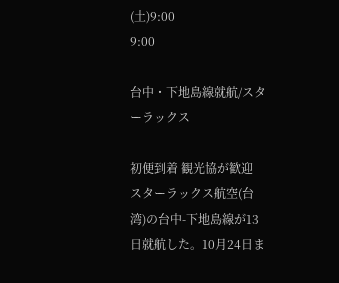(土)9:00
9:00

台中・下地島線就航/スターラックス

初便到着 観光協が歓迎   スターラックス航空(台湾)の台中-下地島線が13日就航した。10月24日ま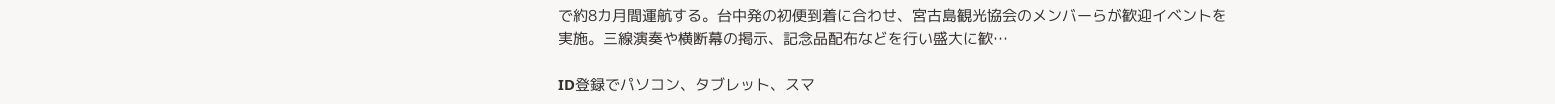で約8カ月間運航する。台中発の初便到着に合わせ、宮古島観光協会のメンバーらが歓迎イベントを実施。三線演奏や横断幕の掲示、記念品配布などを行い盛大に歓…

ID登録でパソコン、タブレット、スマ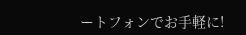ートフォンでお手軽に!